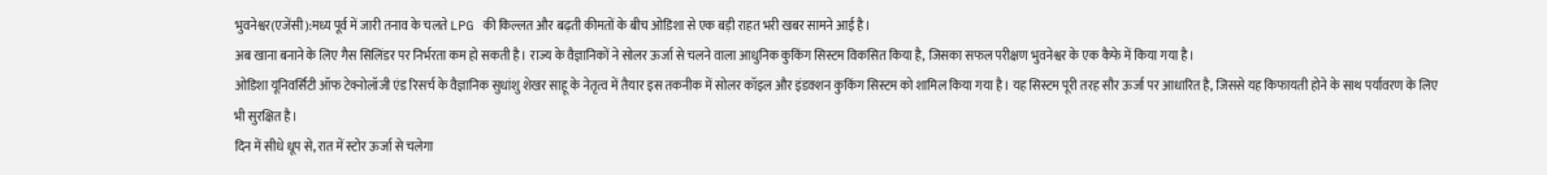भुवनेश्वर(एजेंसी):मध्य पूर्व में जारी तनाव के चलते LPG की किल्लत और बढ़ती कीमतों के बीच ओडिशा से एक बड़ी राहत भरी खबर सामने आई है।
अब खाना बनाने के लिए गैस सिलिंडर पर निर्भरता कम हो सकती है। राज्य के वैज्ञानिकों ने सोलर ऊर्जा से चलने वाला आधुनिक कुकिंग सिस्टम विकसित किया है, जिसका सफल परीक्षण भुवनेश्वर के एक कैफे में किया गया है।
ओडिशा यूनिवर्सिटी ऑफ टेक्नोलॉजी एंड रिसर्च के वैज्ञानिक सुधांशु शेखर साहू के नेतृत्व में तैयार इस तकनीक में सोलर कॉइल और इंडक्शन कुकिंग सिस्टम को शामिल किया गया है। यह सिस्टम पूरी तरह सौर ऊर्जा पर आधारित है, जिससे यह किफायती होने के साथ पर्यावरण के लिए भी सुरक्षित है।
दिन में सीधे धूप से, रात में स्टोर ऊर्जा से चलेगा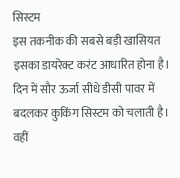सिस्टम
इस तकनीक की सबसे बड़ी खासियत इसका डायरेक्ट करंट आधारित होना है। दिन में सौर ऊर्जा सीधे डीसी पावर में बदलकर कुकिंग सिस्टम को चलाती है। वहीं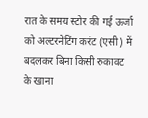रात के समय स्टोर की गई ऊर्जा को अल्टरनेटिंग करंट (एसी) में बदलकर बिना किसी रुकावट के खाना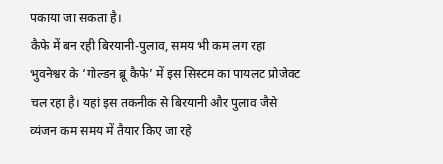पकाया जा सकता है।
कैफे में बन रही बिरयानी-पुलाव, समय भी कम लग रहा
भुवनेश्वर के ‘गोल्डन ब्रू कैफे’ में इस सिस्टम का पायलट प्रोजेक्ट चल रहा है। यहां इस तकनीक से बिरयानी और पुलाव जैसे व्यंजन कम समय में तैयार किए जा रहे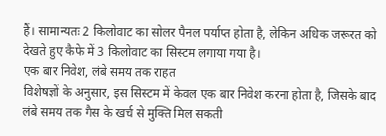हैं। सामान्यतः 2 किलोवाट का सोलर पैनल पर्याप्त होता है, लेकिन अधिक जरूरत को देखते हुए कैफे में 3 किलोवाट का सिस्टम लगाया गया है।
एक बार निवेश, लंबे समय तक राहत
विशेषज्ञों के अनुसार, इस सिस्टम में केवल एक बार निवेश करना होता है, जिसके बाद लंबे समय तक गैस के खर्च से मुक्ति मिल सकती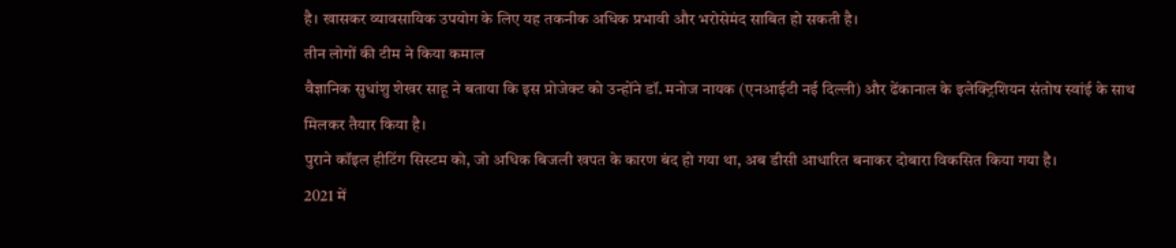है। खासकर व्यावसायिक उपयोग के लिए यह तकनीक अधिक प्रभावी और भरोसेमंद साबित हो सकती है।
तीन लोगों की टीम ने किया कमाल
वैज्ञानिक सुधांशु शेखर साहू ने बताया कि इस प्रोजेक्ट को उन्होंने डॉ. मनोज नायक (एनआईटी नई दिल्ली) और ढेंकानाल के इलेक्ट्रिशियन संतोष स्वांई के साथ मिलकर तैयार किया है।
पुराने कॉइल हीटिंग सिस्टम को, जो अधिक बिजली खपत के कारण बंद हो गया था, अब डीसी आधारित बनाकर दोबारा विकसित किया गया है।
2021 में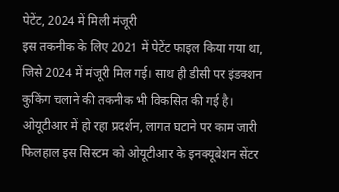पेटेंट, 2024 में मिली मंजूरी
इस तकनीक के लिए 2021 में पेटेंट फाइल किया गया था, जिसे 2024 में मंजूरी मिल गई। साथ ही डीसी पर इंडक्शन कुकिंग चलाने की तकनीक भी विकसित की गई है।
ओयूटीआर में हो रहा प्रदर्शन, लागत घटाने पर काम जारी
फिलहाल इस सिस्टम को ओयूटीआर के इनक्यूबेशन सेंटर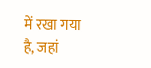में रखा गया है, जहां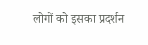लोगों को इसका प्रदर्शन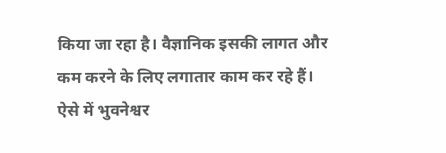किया जा रहा है। वैज्ञानिक इसकी लागत और कम करने के लिए लगातार काम कर रहे हैं।
ऐसे में भुवनेश्वर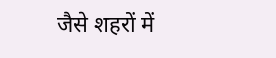जैसे शहरों में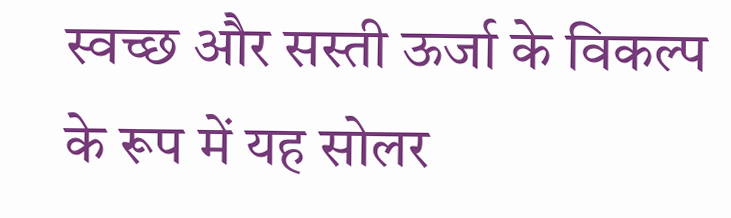स्वच्छ और सस्ती ऊर्जा के विकल्प के रूप में यह सोलर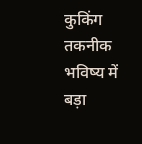कुकिंग तकनीक भविष्य में बड़ा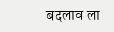बदलाव ला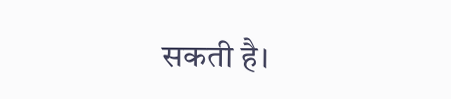सकती है।